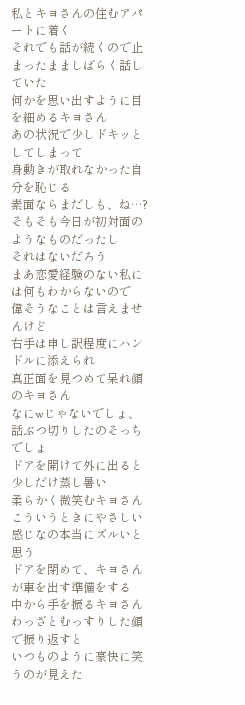私とキヨさんの住むアパートに着く
それでも話が続くので止まったまましばらく話していた
何かを思い出すように目を細めるキヨさん
あの状況で少しドキッとしてしまって
身動きが取れなかった自分を恥じる
素面ならまだしも、ね…?
そもそも今日が初対面のようなものだったし
それはないだろう
まあ恋愛経験のない私には何もわからないので
偉そうなことは言えませんけど
右手は申し訳程度にハンドルに添えられ
真正面を見つめて呆れ顔のキヨさん
なにwじゃないでしょ、
話ぶつ切りしたのそっちでしょ
ドアを開けて外に出ると
少しだけ蒸し暑い
柔らかく微笑むキヨさん
こういうときにやさしい感じなの本当にズルいと思う
ドアを閉めて、キヨさんが車を出す準備をする
中から手を振るキヨさん
わっざとむっすりした顔で振り返すと
いつものように豪快に笑うのが見えた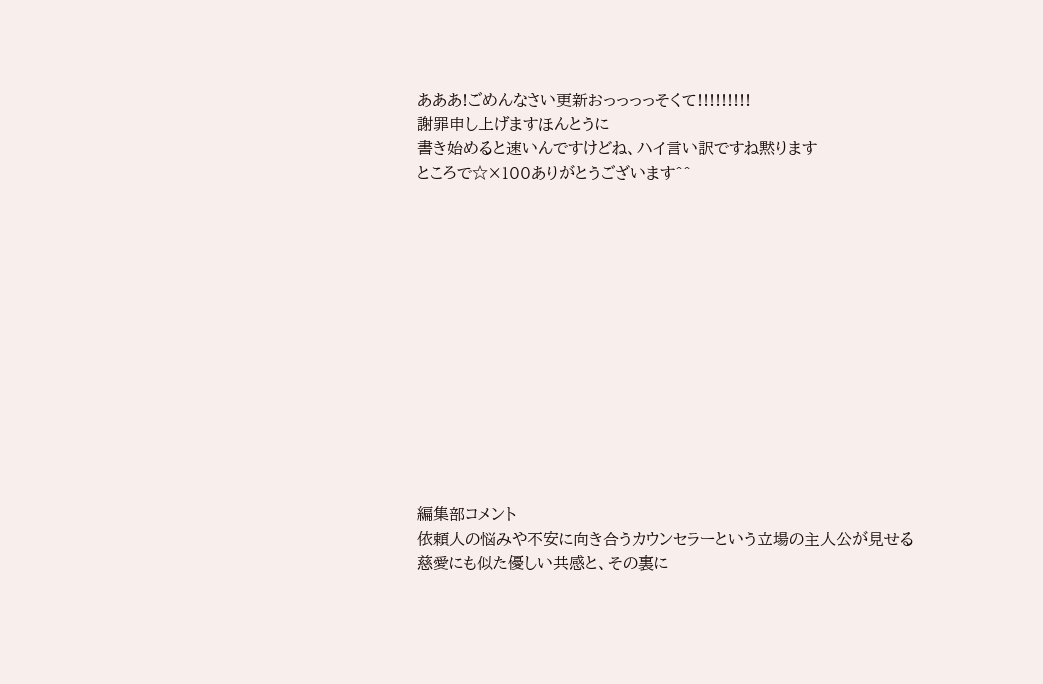あああ!ごめんなさい更新おっっっっそくて!!!!!!!!!
謝罪申し上げますほんとうに
書き始めると速いんですけどね、ハイ言い訳ですね黙ります
ところで☆×100ありがとうございます^^













編集部コメント
依頼人の悩みや不安に向き合うカウンセラーという立場の主人公が見せる慈愛にも似た優しい共感と、その裏に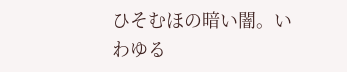ひそむほの暗い闇。いわゆる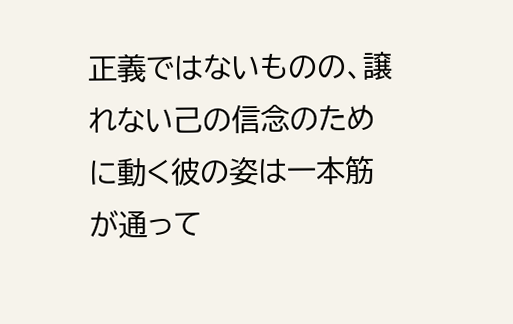正義ではないものの、譲れない己の信念のために動く彼の姿は一本筋が通って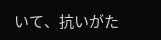いて、抗いがた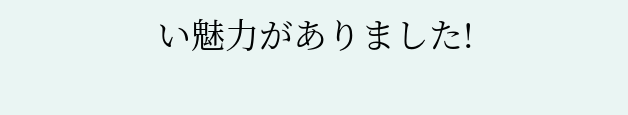い魅力がありました!